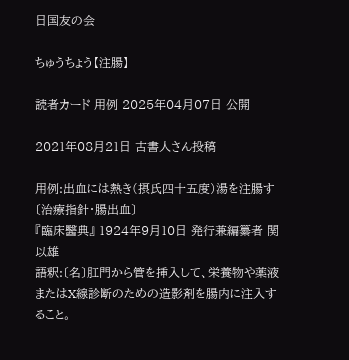日国友の会

ちゅうちょう【注腸】

読者カード 用例 2025年04月07日 公開

2021年08月21日 古書人さん投稿

用例:出血には熱き(摂氏四十五度)湯を注腸す〔治療指針・腸出血〕
『臨床醫典』 1924年9月10日 発行兼編纂者 関 以雄
語釈:〔名〕肛門から管を挿入して、栄養物や薬液またはX線診断のための造影剤を腸内に注入すること。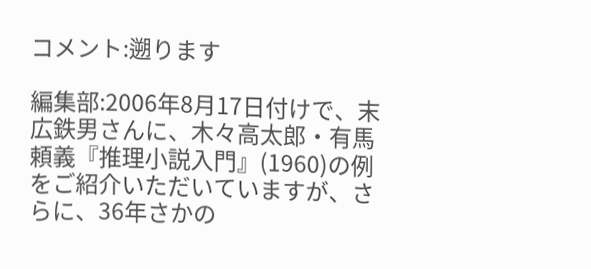コメント:遡ります

編集部:2006年8月17日付けで、末広鉄男さんに、木々高太郎・有馬頼義『推理小説入門』(1960)の例をご紹介いただいていますが、さらに、36年さかの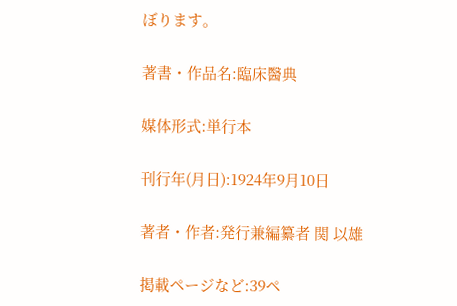ぼります。

著書・作品名:臨床醫典

媒体形式:単行本

刊行年(月日):1924年9月10日

著者・作者:発行兼編纂者 関 以雄

掲載ページなど:39ペ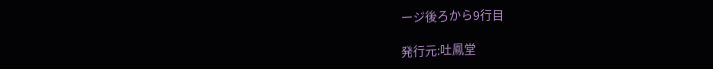ージ後ろから9行目

発行元:吐鳳堂